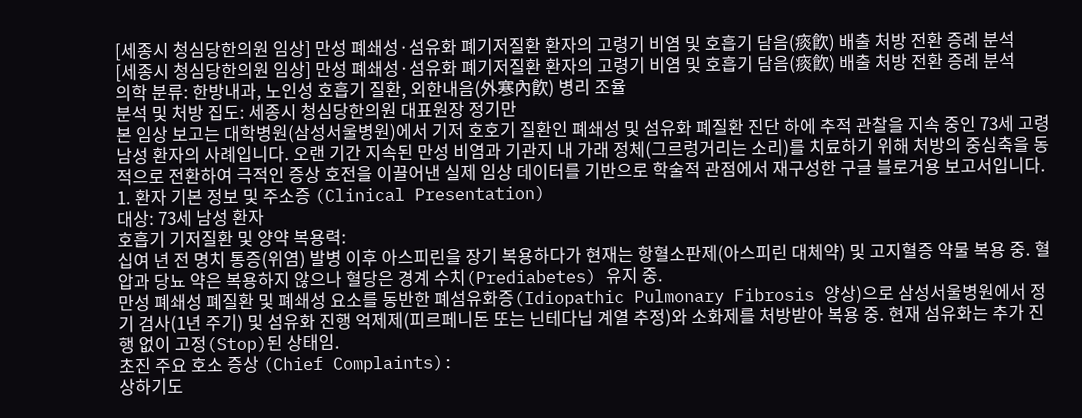[세종시 청심당한의원 임상] 만성 폐쇄성·섬유화 폐기저질환 환자의 고령기 비염 및 호흡기 담음(痰飮) 배출 처방 전환 증례 분석
[세종시 청심당한의원 임상] 만성 폐쇄성·섬유화 폐기저질환 환자의 고령기 비염 및 호흡기 담음(痰飮) 배출 처방 전환 증례 분석
의학 분류: 한방내과, 노인성 호흡기 질환, 외한내음(外寒內飮) 병리 조율
분석 및 처방 집도: 세종시 청심당한의원 대표원장 정기만
본 임상 보고는 대학병원(삼성서울병원)에서 기저 호호기 질환인 폐쇄성 및 섬유화 폐질환 진단 하에 추적 관찰을 지속 중인 73세 고령 남성 환자의 사례입니다. 오랜 기간 지속된 만성 비염과 기관지 내 가래 정체(그르렁거리는 소리)를 치료하기 위해 처방의 중심축을 동적으로 전환하여 극적인 증상 호전을 이끌어낸 실제 임상 데이터를 기반으로 학술적 관점에서 재구성한 구글 블로거용 보고서입니다.
1. 환자 기본 정보 및 주소증 (Clinical Presentation)
대상: 73세 남성 환자
호흡기 기저질환 및 양약 복용력:
십여 년 전 명치 통증(위염) 발병 이후 아스피린을 장기 복용하다가 현재는 항혈소판제(아스피린 대체약) 및 고지혈증 약물 복용 중. 혈압과 당뇨 약은 복용하지 않으나 혈당은 경계 수치(Prediabetes) 유지 중.
만성 폐쇄성 폐질환 및 폐쇄성 요소를 동반한 폐섬유화증(Idiopathic Pulmonary Fibrosis 양상)으로 삼성서울병원에서 정기 검사(1년 주기) 및 섬유화 진행 억제제(피르페니돈 또는 닌테다닙 계열 추정)와 소화제를 처방받아 복용 중. 현재 섬유화는 추가 진행 없이 고정(Stop)된 상태임.
초진 주요 호소 증상 (Chief Complaints):
상하기도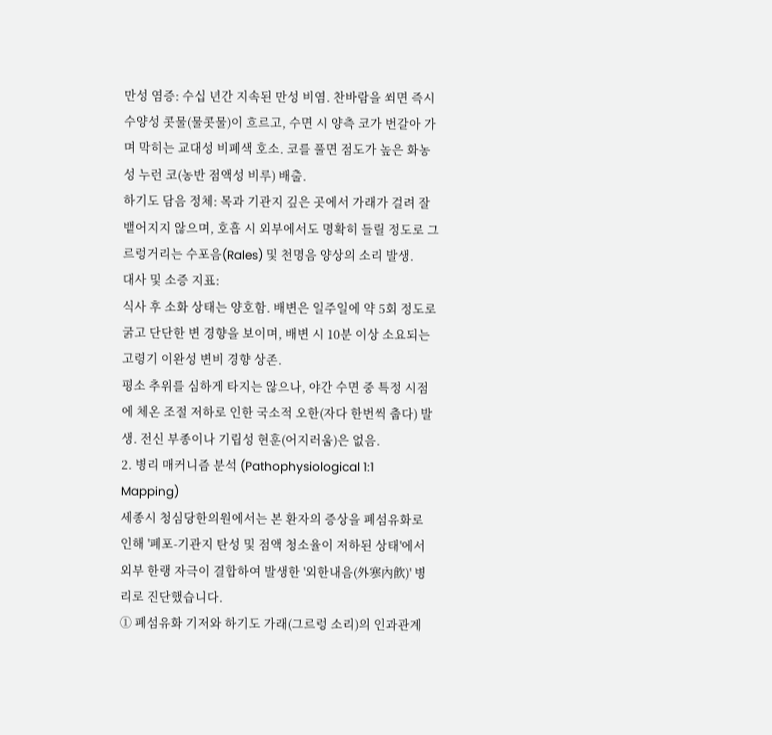만성 염증: 수십 년간 지속된 만성 비염. 찬바람을 쐬면 즉시 수양성 콧물(물콧물)이 흐르고, 수면 시 양측 코가 번갈아 가며 막히는 교대성 비폐색 호소. 코를 풀면 점도가 높은 화농성 누런 코(농반 점액성 비루) 배출.
하기도 담음 정체: 목과 기관지 깊은 곳에서 가래가 걸려 잘 뱉어지지 않으며, 호흡 시 외부에서도 명확히 들릴 정도로 그르렁거리는 수포음(Rales) 및 천명음 양상의 소리 발생.
대사 및 소증 지표:
식사 후 소화 상태는 양호함. 배변은 일주일에 약 5회 정도로 굵고 단단한 변 경향을 보이며, 배변 시 10분 이상 소요되는 고령기 이완성 변비 경향 상존.
평소 추위를 심하게 타지는 않으나, 야간 수면 중 특정 시점에 체온 조절 저하로 인한 국소적 오한(자다 한번씩 춥다) 발생. 전신 부종이나 기립성 현훈(어지러움)은 없음.
2. 병리 매커니즘 분석 (Pathophysiological 1:1 Mapping)
세종시 청심당한의원에서는 본 환자의 증상을 폐섬유화로 인해 '폐포-기관지 탄성 및 점액 청소율이 저하된 상태'에서 외부 한랭 자극이 결합하여 발생한 '외한내음(外寒內飮)' 병리로 진단했습니다.
① 폐섬유화 기저와 하기도 가래(그르렁 소리)의 인과관계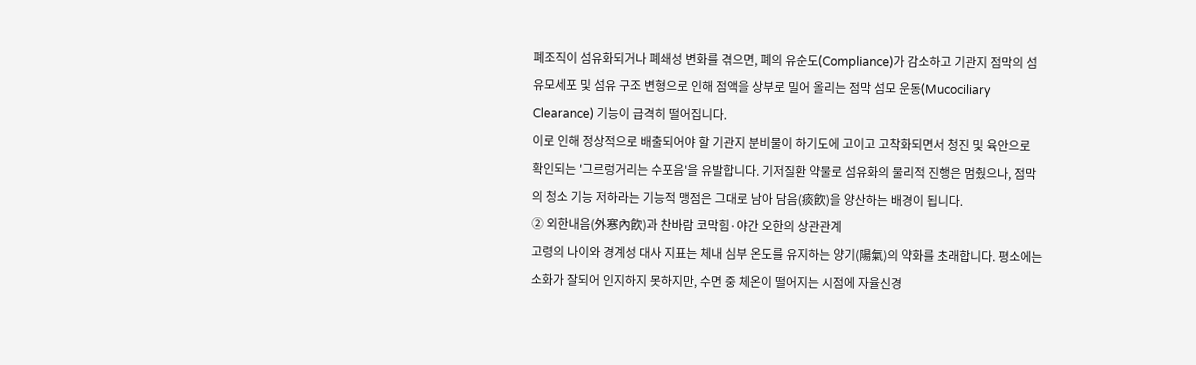폐조직이 섬유화되거나 폐쇄성 변화를 겪으면, 폐의 유순도(Compliance)가 감소하고 기관지 점막의 섬유모세포 및 섬유 구조 변형으로 인해 점액을 상부로 밀어 올리는 점막 섬모 운동(Mucociliary Clearance) 기능이 급격히 떨어집니다.
이로 인해 정상적으로 배출되어야 할 기관지 분비물이 하기도에 고이고 고착화되면서 청진 및 육안으로 확인되는 '그르렁거리는 수포음'을 유발합니다. 기저질환 약물로 섬유화의 물리적 진행은 멈췄으나, 점막의 청소 기능 저하라는 기능적 맹점은 그대로 남아 담음(痰飮)을 양산하는 배경이 됩니다.
② 외한내음(外寒內飮)과 찬바람 코막힘·야간 오한의 상관관계
고령의 나이와 경계성 대사 지표는 체내 심부 온도를 유지하는 양기(陽氣)의 약화를 초래합니다. 평소에는 소화가 잘되어 인지하지 못하지만, 수면 중 체온이 떨어지는 시점에 자율신경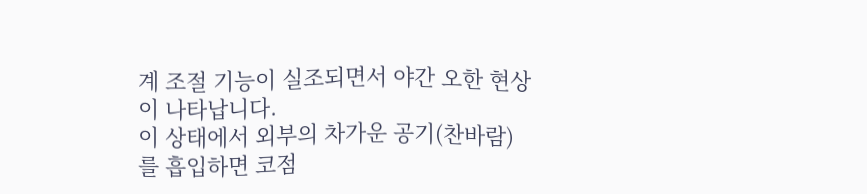계 조절 기능이 실조되면서 야간 오한 현상이 나타납니다.
이 상태에서 외부의 차가운 공기(찬바람)를 흡입하면 코점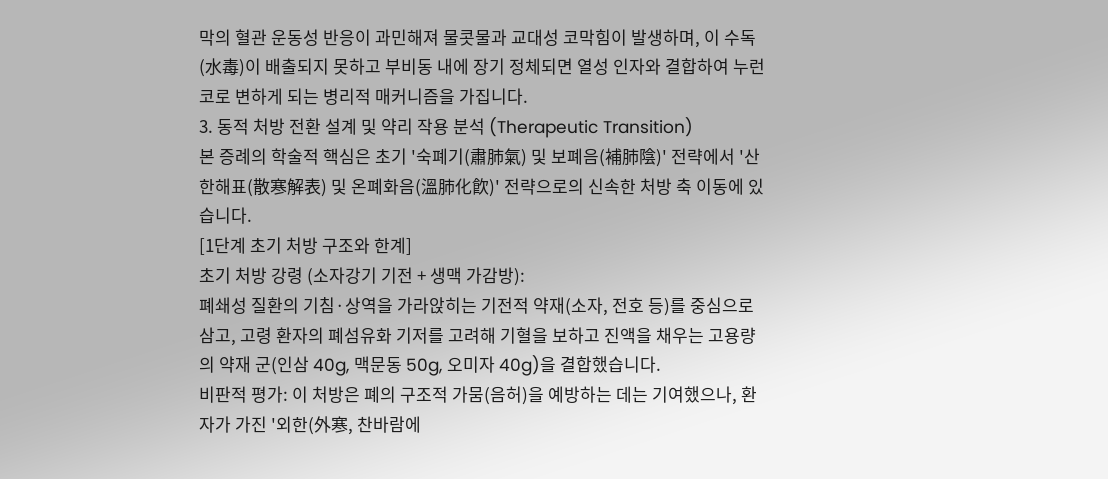막의 혈관 운동성 반응이 과민해져 물콧물과 교대성 코막힘이 발생하며, 이 수독(水毒)이 배출되지 못하고 부비동 내에 장기 정체되면 열성 인자와 결합하여 누런 코로 변하게 되는 병리적 매커니즘을 가집니다.
3. 동적 처방 전환 설계 및 약리 작용 분석 (Therapeutic Transition)
본 증례의 학술적 핵심은 초기 '숙폐기(肅肺氣) 및 보폐음(補肺陰)' 전략에서 '산한해표(散寒解表) 및 온폐화음(溫肺化飮)' 전략으로의 신속한 처방 축 이동에 있습니다.
[1단계 초기 처방 구조와 한계]
초기 처방 강령 (소자강기 기전 + 생맥 가감방):
폐쇄성 질환의 기침·상역을 가라앉히는 기전적 약재(소자, 전호 등)를 중심으로 삼고, 고령 환자의 폐섬유화 기저를 고려해 기혈을 보하고 진액을 채우는 고용량의 약재 군(인삼 40g, 맥문동 50g, 오미자 40g)을 결합했습니다.
비판적 평가: 이 처방은 폐의 구조적 가뭄(음허)을 예방하는 데는 기여했으나, 환자가 가진 '외한(外寒, 찬바람에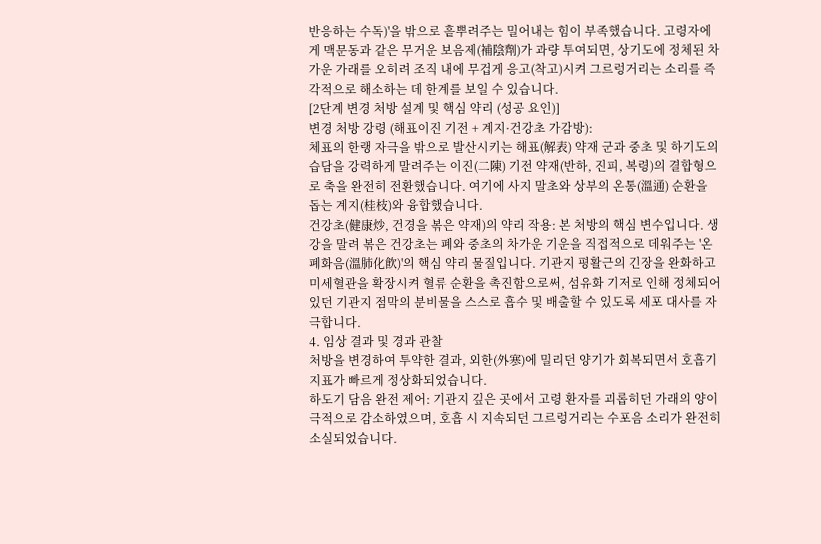반응하는 수독)'을 밖으로 흩뿌려주는 밀어내는 힘이 부족했습니다. 고령자에게 맥문동과 같은 무거운 보음제(補陰劑)가 과량 투여되면, 상기도에 정체된 차가운 가래를 오히려 조직 내에 무겁게 응고(착고)시켜 그르렁거리는 소리를 즉각적으로 해소하는 데 한계를 보일 수 있습니다.
[2단계 변경 처방 설계 및 핵심 약리 (성공 요인)]
변경 처방 강령 (해표이진 기전 + 계지·건강초 가감방):
체표의 한랭 자극을 밖으로 발산시키는 해표(解表) 약재 군과 중초 및 하기도의 습담을 강력하게 말려주는 이진(二陳) 기전 약재(반하, 진피, 복령)의 결합형으로 축을 완전히 전환했습니다. 여기에 사지 말초와 상부의 온통(溫通) 순환을 돕는 계지(桂枝)와 융합했습니다.
건강초(健康炒, 건경을 볶은 약재)의 약리 작용: 본 처방의 핵심 변수입니다. 생강을 말려 볶은 건강초는 폐와 중초의 차가운 기운을 직접적으로 데워주는 '온폐화음(溫肺化飮)'의 핵심 약리 물질입니다. 기관지 평활근의 긴장을 완화하고 미세혈관을 확장시켜 혈류 순환을 촉진함으로써, 섬유화 기저로 인해 정체되어 있던 기관지 점막의 분비물을 스스로 흡수 및 배출할 수 있도록 세포 대사를 자극합니다.
4. 임상 결과 및 경과 관찰
처방을 변경하여 투약한 결과, 외한(外寒)에 밀리던 양기가 회복되면서 호흡기 지표가 빠르게 정상화되었습니다.
하도기 담음 완전 제어: 기관지 깊은 곳에서 고령 환자를 괴롭히던 가래의 양이 극적으로 감소하였으며, 호흡 시 지속되던 그르렁거리는 수포음 소리가 완전히 소실되었습니다.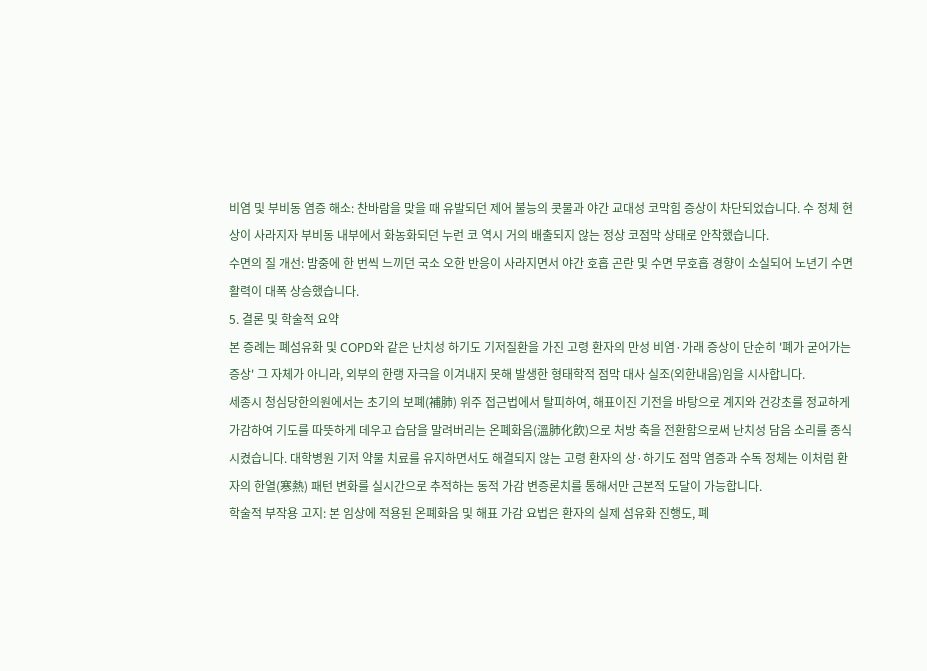비염 및 부비동 염증 해소: 찬바람을 맞을 때 유발되던 제어 불능의 콧물과 야간 교대성 코막힘 증상이 차단되었습니다. 수 정체 현상이 사라지자 부비동 내부에서 화농화되던 누런 코 역시 거의 배출되지 않는 정상 코점막 상태로 안착했습니다.
수면의 질 개선: 밤중에 한 번씩 느끼던 국소 오한 반응이 사라지면서 야간 호흡 곤란 및 수면 무호흡 경향이 소실되어 노년기 수면 활력이 대폭 상승했습니다.
5. 결론 및 학술적 요약
본 증례는 폐섬유화 및 COPD와 같은 난치성 하기도 기저질환을 가진 고령 환자의 만성 비염·가래 증상이 단순히 '폐가 굳어가는 증상' 그 자체가 아니라, 외부의 한랭 자극을 이겨내지 못해 발생한 형태학적 점막 대사 실조(외한내음)임을 시사합니다.
세종시 청심당한의원에서는 초기의 보폐(補肺) 위주 접근법에서 탈피하여, 해표이진 기전을 바탕으로 계지와 건강초를 정교하게 가감하여 기도를 따뜻하게 데우고 습담을 말려버리는 온폐화음(溫肺化飮)으로 처방 축을 전환함으로써 난치성 담음 소리를 종식시켰습니다. 대학병원 기저 약물 치료를 유지하면서도 해결되지 않는 고령 환자의 상·하기도 점막 염증과 수독 정체는 이처럼 환자의 한열(寒熱) 패턴 변화를 실시간으로 추적하는 동적 가감 변증론치를 통해서만 근본적 도달이 가능합니다.
학술적 부작용 고지: 본 임상에 적용된 온폐화음 및 해표 가감 요법은 환자의 실제 섬유화 진행도, 폐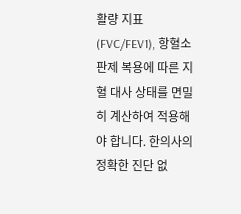활량 지표(FVC/FEV1), 항혈소판제 복용에 따른 지혈 대사 상태를 면밀히 계산하여 적용해야 합니다. 한의사의 정확한 진단 없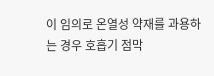이 임의로 온열성 약재를 과용하는 경우 호흡기 점막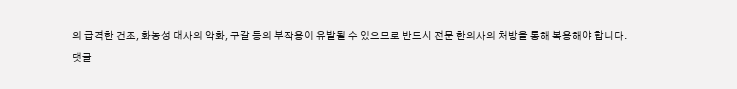의 급격한 건조, 화농성 대사의 악화, 구갈 등의 부작용이 유발될 수 있으므로 반드시 전문 한의사의 처방을 통해 복용해야 합니다.
댓글